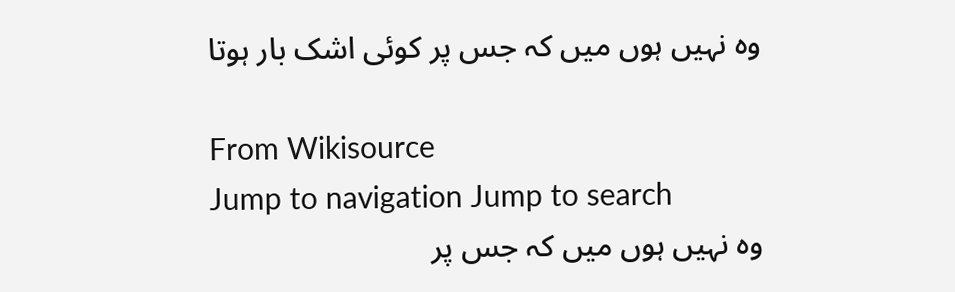وہ نہیں ہوں میں کہ جس پر کوئی اشک بار ہوتا

From Wikisource
Jump to navigation Jump to search
وہ نہیں ہوں میں کہ جس پر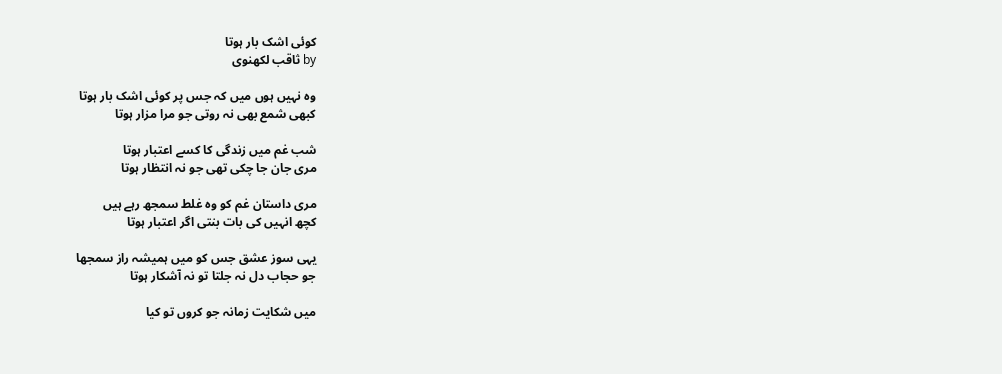کوئی اشک بار ہوتا
by ثاقب لکھنوی

وہ نہیں ہوں میں کہ جس پر کوئی اشک بار ہوتا
کبھی شمع بھی نہ روتی جو مرا مزار ہوتا

شب غم میں زندگی کا کسے اعتبار ہوتا
مری جان جا چکی تھی جو نہ انتظار ہوتا

مری داستان غم کو وہ غلط سمجھ رہے ہیں
کچھ انہیں کی بات بنتی اگر اعتبار ہوتا

یہی سوز عشق جس کو میں ہمیشہ راز سمجھا
جو حجاب دل نہ جلتا تو نہ آشکار ہوتا

میں شکایت زمانہ جو کروں تو کیا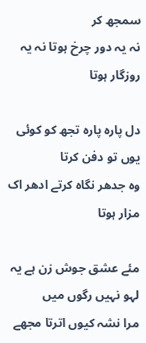سمجھ کر
نہ یہ دور چرخ ہوتا نہ یہ روزگار ہوتا

دل پارہ پارہ تجھ کو کوئی یوں تو دفن کرتا
وہ جدھر نگاہ کرتے ادھر اک مزار ہوتا

مئے عشق جوش زن ہے یہ لہو نہیں رگوں میں
مرا نشہ کیوں اترتا مجھے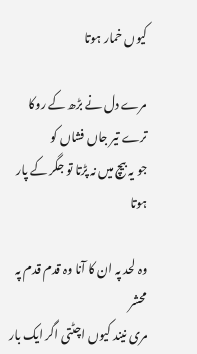کیوں خمار ہوتا

مرے دل نے بڑھ کے روکا ترے تیر جاں فشاں کو
جو یہ بیچ میں نہ پڑتا تو جگر کے پار ہوتا

وہ لحد پہ ان کا آنا وہ قدم قدم پہ محشر
مری نیند کیوں اچٹتی اگر ایک بار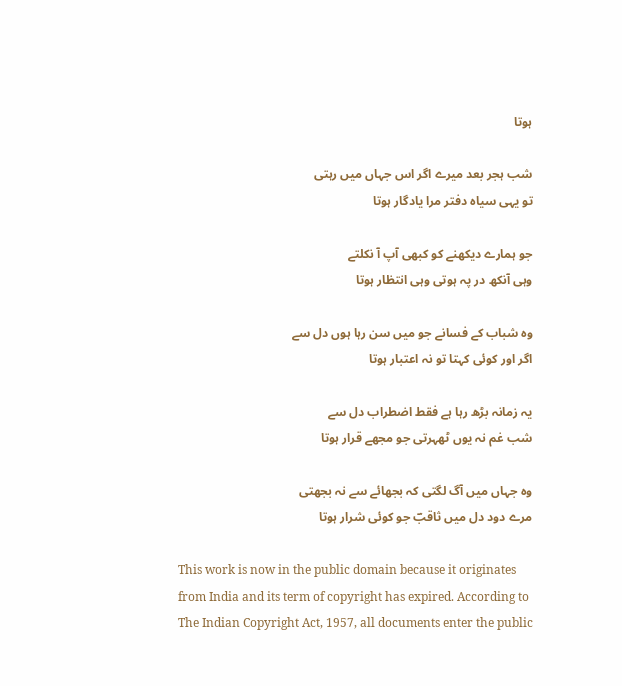ہوتا

شب ہجر بعد میرے اگر اس جہاں میں رہتی
تو یہی سیاہ دفتر مرا یادگار ہوتا

جو ہمارے دیکھنے کو کبھی آپ آ نکلتے
وہی آنکھ در پہ ہوتی وہی انتظار ہوتا

وہ شباب کے فسانے جو میں سن رہا ہوں دل سے
اگر اور کوئی کہتا تو نہ اعتبار ہوتا

یہ زمانہ بڑھ رہا ہے فقط اضطراب دل سے
شب غم نہ یوں ٹھہرتی جو مجھے قرار ہوتا

وہ جہاں میں آگ لگتی کہ بجھائے سے نہ بجھتی
مرے دود دل میں ثاقبؔ جو کوئی شرار ہوتا

This work is now in the public domain because it originates from India and its term of copyright has expired. According to The Indian Copyright Act, 1957, all documents enter the public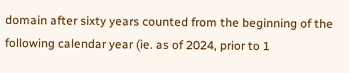domain after sixty years counted from the beginning of the following calendar year (ie. as of 2024, prior to 1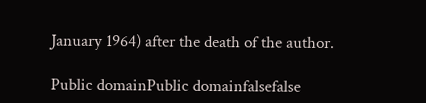January 1964) after the death of the author.

Public domainPublic domainfalsefalse